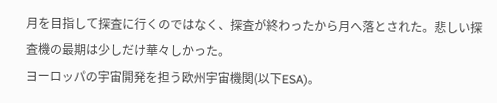月を目指して探査に行くのではなく、探査が終わったから月へ落とされた。悲しい探査機の最期は少しだけ華々しかった。
ヨーロッパの宇宙開発を担う欧州宇宙機関(以下ESA)。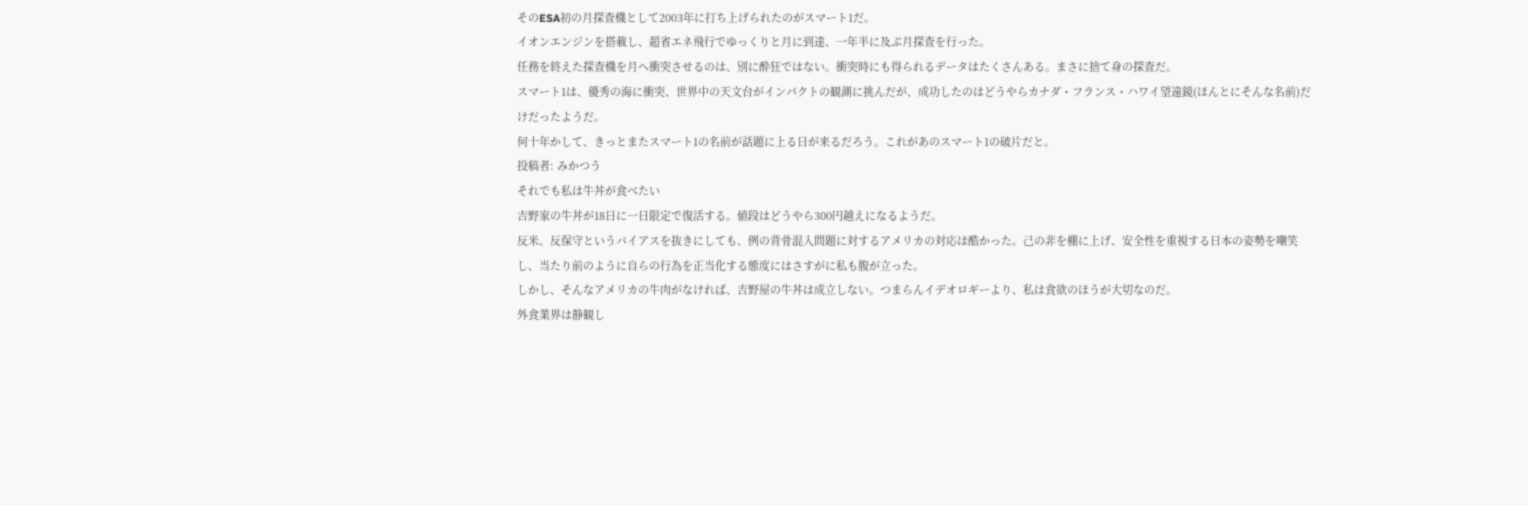そのESA初の月探査機として2003年に打ち上げられたのがスマート1だ。
イオンエンジンを搭載し、超省エネ飛行でゆっくりと月に到達、一年半に及ぶ月探査を行った。
任務を終えた探査機を月へ衝突させるのは、別に酔狂ではない。衝突時にも得られるデータはたくさんある。まさに捨て身の探査だ。
スマート1は、優秀の海に衝突、世界中の天文台がインパクトの観測に挑んだが、成功したのはどうやらカナダ・フランス・ハワイ望遠鏡(ほんとにそんな名前)だけだったようだ。
何十年かして、きっとまたスマート1の名前が話題に上る日が来るだろう。これがあのスマート1の破片だと。
投稿者: みかつう
それでも私は牛丼が食べたい
吉野家の牛丼が18日に一日限定で復活する。値段はどうやら300円越えになるようだ。
反米、反保守というバイアスを抜きにしても、例の背骨混入問題に対するアメリカの対応は酷かった。己の非を棚に上げ、安全性を重視する日本の姿勢を嘲笑し、当たり前のように自らの行為を正当化する態度にはさすがに私も腹が立った。
しかし、そんなアメリカの牛肉がなければ、吉野屋の牛丼は成立しない。つまらんイデオロギーより、私は食欲のほうが大切なのだ。
外食業界は静観し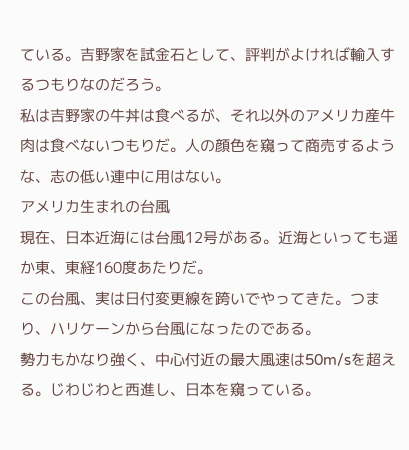ている。吉野家を試金石として、評判がよければ輸入するつもりなのだろう。
私は吉野家の牛丼は食べるが、それ以外のアメリカ産牛肉は食べないつもりだ。人の顔色を窺って商売するような、志の低い連中に用はない。
アメリカ生まれの台風
現在、日本近海には台風12号がある。近海といっても遥か東、東経160度あたりだ。
この台風、実は日付変更線を跨いでやってきた。つまり、ハリケーンから台風になったのである。
勢力もかなり強く、中心付近の最大風速は50m/sを超える。じわじわと西進し、日本を窺っている。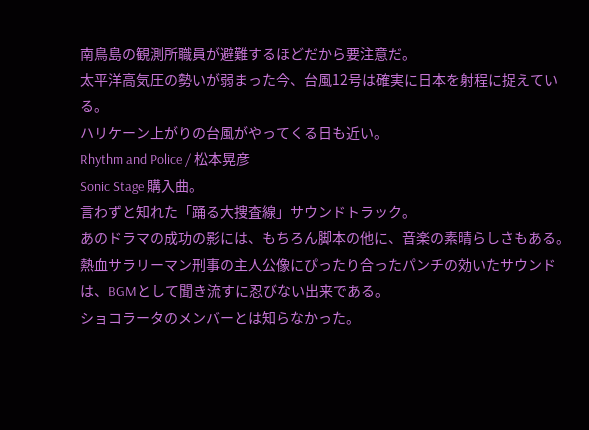南鳥島の観測所職員が避難するほどだから要注意だ。
太平洋高気圧の勢いが弱まった今、台風12号は確実に日本を射程に捉えている。
ハリケーン上がりの台風がやってくる日も近い。
Rhythm and Police / 松本晃彦
Sonic Stage 購入曲。
言わずと知れた「踊る大捜査線」サウンドトラック。
あのドラマの成功の影には、もちろん脚本の他に、音楽の素晴らしさもある。
熱血サラリーマン刑事の主人公像にぴったり合ったパンチの効いたサウンドは、BGMとして聞き流すに忍びない出来である。
ショコラータのメンバーとは知らなかった。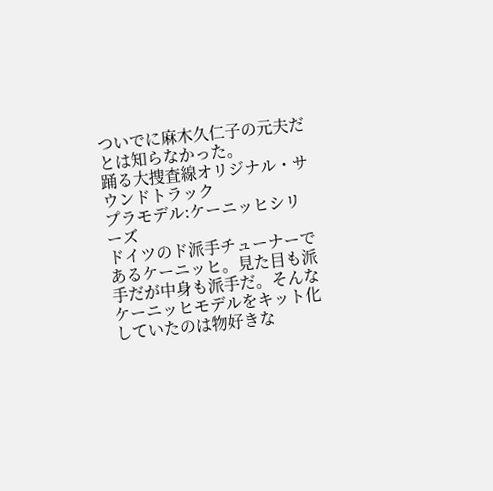ついでに麻木久仁子の元夫だとは知らなかった。
踊る大捜査線オリジナル・サウンドトラック
プラモデル:ケーニッヒシリーズ
ドイツのド派手チューナーであるケーニッヒ。見た目も派手だが中身も派手だ。そんなケーニッヒモデルをキット化していたのは物好きな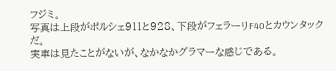フジミ。
写真は上段がポルシェ911と928、下段がフェラーリF40とカウンタックだ。
実車は見たことがないが、なかなかグラマーな感じである。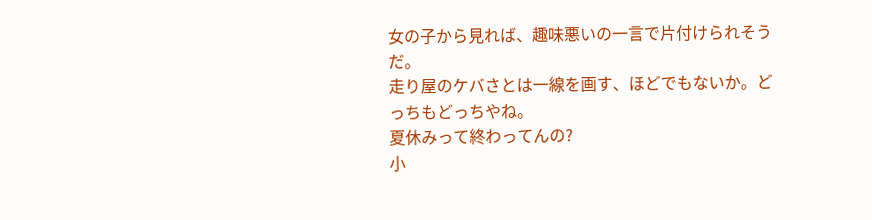女の子から見れば、趣味悪いの一言で片付けられそうだ。
走り屋のケバさとは一線を画す、ほどでもないか。どっちもどっちやね。
夏休みって終わってんの?
小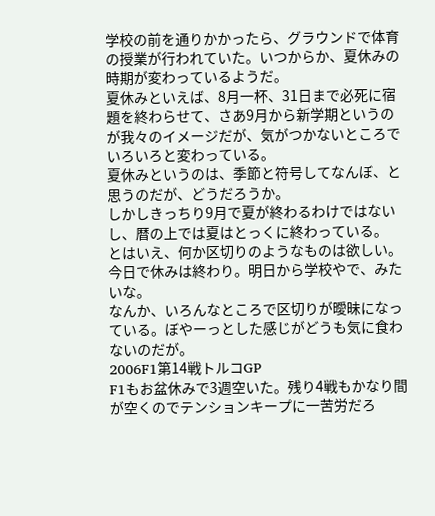学校の前を通りかかったら、グラウンドで体育の授業が行われていた。いつからか、夏休みの時期が変わっているようだ。
夏休みといえば、8月一杯、31日まで必死に宿題を終わらせて、さあ9月から新学期というのが我々のイメージだが、気がつかないところでいろいろと変わっている。
夏休みというのは、季節と符号してなんぼ、と思うのだが、どうだろうか。
しかしきっちり9月で夏が終わるわけではないし、暦の上では夏はとっくに終わっている。
とはいえ、何か区切りのようなものは欲しい。今日で休みは終わり。明日から学校やで、みたいな。
なんか、いろんなところで区切りが曖昧になっている。ぼやーっとした感じがどうも気に食わないのだが。
2006F1第14戦トルコGP
F1もお盆休みで3週空いた。残り4戦もかなり間が空くのでテンションキープに一苦労だろ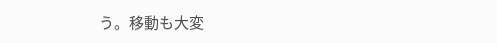う。移動も大変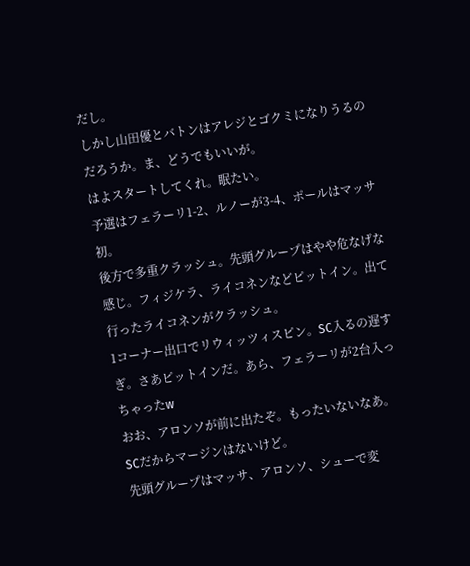だし。
しかし山田優とバトンはアレジとゴクミになりうるのだろうか。ま、どうでもいいが。
はよスタートしてくれ。眠たい。
予選はフェラーリ1-2、ルノーが3-4、ポールはマッサ初。
後方で多重クラッシュ。先頭グループはやや危なげな感じ。フィジケラ、ライコネンなどピットイン。出て行ったライコネンがクラッシュ。
1コーナー出口でリウィッツィスピン。SC入るの遅すぎ。さあピットインだ。あら、フェラーリが2台入っちゃったw
おお、アロンソが前に出たぞ。もったいないなあ。SCだからマージンはないけど。
先頭グループはマッサ、アロンソ、シューで変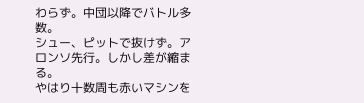わらず。中団以降でバトル多数。
シュー、ピットで抜けず。アロンソ先行。しかし差が縮まる。
やはり十数周も赤いマシンを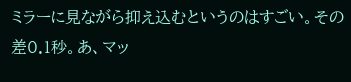ミラーに見ながら抑え込むというのはすごい。その差0.1秒。あ、マッ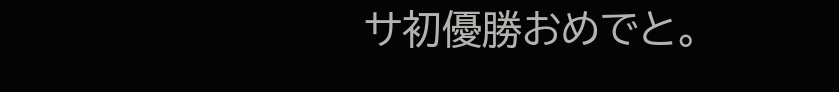サ初優勝おめでと。